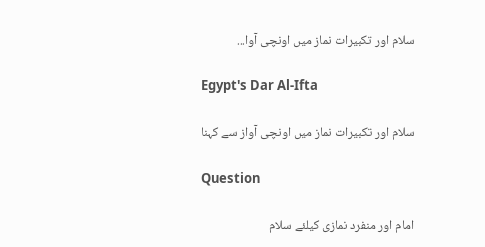سلام اور تکبیرات نماز میں اونچی آوا...

Egypt's Dar Al-Ifta

سلام اور تکبیرات نماز میں اونچی آواز سے کہنا

Question

امام اور منفرد نمازی کیلئے سلام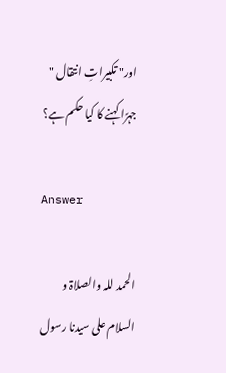اور" تکبیراتِ انتقال " جہرًا کہنے کا کیا حکم ہے؟

Answer

الحمد للہ والصلاۃ و السلام علی سيدنا رسول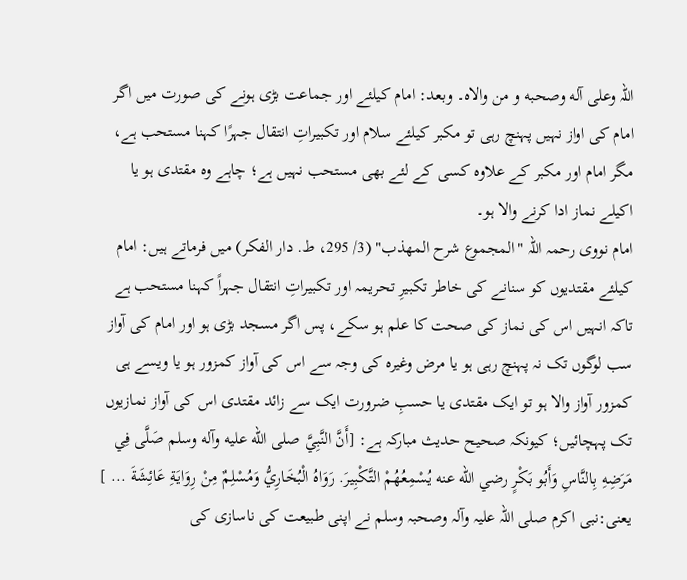اللہ وعلى آله وصحبه و من والاه۔ وبعد: امام کیلئے اور جماعت بڑی ہونے کی صورت میں اگر امام کی اواز نہیں پہنچ رہی تو مکبر کیلئے سلام اور تکبیراتِ انتقال جہرًا کہنا مستحب ہے، مگر امام اور مکبر کے علاوہ کسی کے لئے بھی مستحب نہیں ہے؛ چاہے وہ مقتدی ہو یا اکیلے نماز ادا کرنے والا ہو۔
امام نووی رحمہ اللہ "المجموع شرح المهذب" (3/ 295، ط. دار الفكر) میں فرماتے ہیں: امام کیلئے مقتدیوں کو سنانے کی خاطر تکبیرِ تحریمہ اور تکبیراتِ انتقال جہراً کہنا مستحب ہے تاکہ انہیں اس کی نماز کی صحت کا علم ہو سکے، پس اگر مسجد بڑی ہو اور امام کی آواز سب لوگوں تک نہ پہنچ رہی ہو یا مرض وغیرہ کی وجہ سے اس کی آواز کمزور ہو یا ویسے ہی کمزور آواز والا ہو تو ایک مقتدی یا حسبِ ضرورت ایک سے زائد مقتدی اس کی آواز نمازیوں تک پہچائیں؛ کیونکہ صحیح حدیث مبارکہ ہے: [أَنَّ النَّبِيَّ صلى الله عليه وآله وسلم صَلَّى فِي مَرَضِهِ بِالنَّاسِ وَأَبُو بَكْرٍ رضي الله عنه يُسْمِعُهُمْ التَّكْبِيرَ. رَوَاهُ الْبُخَارِيُّ وَمُسْلِمٌ مِنْ رِوَايَةِ عَائِشَةَ ... ] یعنی:نبی اکرم صلی اللہ علیہ وآلہ وصحبہ وسلم نے اپنی طبیعت کی ناسازی کی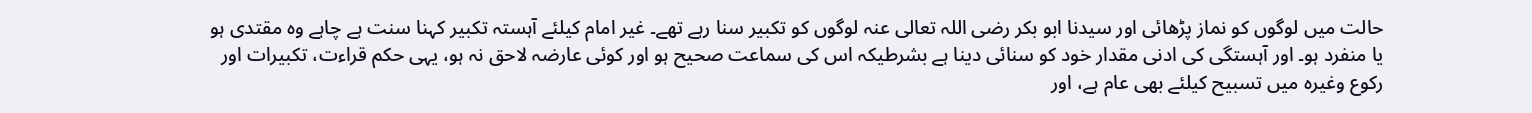حالت میں لوگوں کو نماز پڑھائی اور سیدنا ابو بکر رضی اللہ تعالی عنہ لوگوں کو تکبیر سنا رہے تھے۔ غیر امام کیلئے آہستہ تکبیر کہنا سنت ہے چاہے وہ مقتدی ہو یا منفرد ہو۔ اور آہستگی کی ادنی مقدار خود کو سنائی دینا ہے بشرطیکہ اس کی سماعت صحیح ہو اور کوئی عارضہ لاحق نہ ہو، یہی حکم قراءت، تکبیرات اور رکوع وغیرہ میں تسبیح کیلئے بھی عام ہے، اور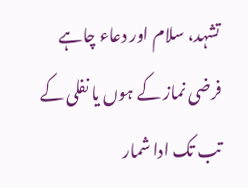تشہد، سلام اور دعاء چاہے فرضی نماز کے ہوں یا نفلی کے تب تک ادا شمار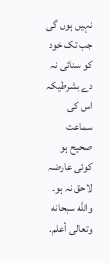نہیں ہوں گی جب تک خود کو سنائی نہ دے بشرطیکہ اس کی سماعت صحیح ہو کوئی عارضہ لاحق نہ ہو۔
والله سبحانه وتعالى أعلم.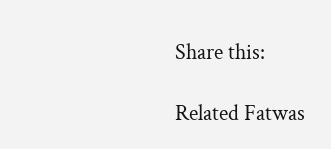Share this:

Related Fatwas